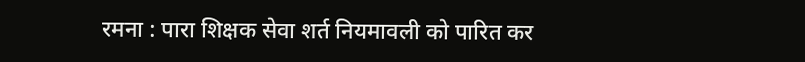रमना : पारा शिक्षक सेवा शर्त नियमावली को पारित कर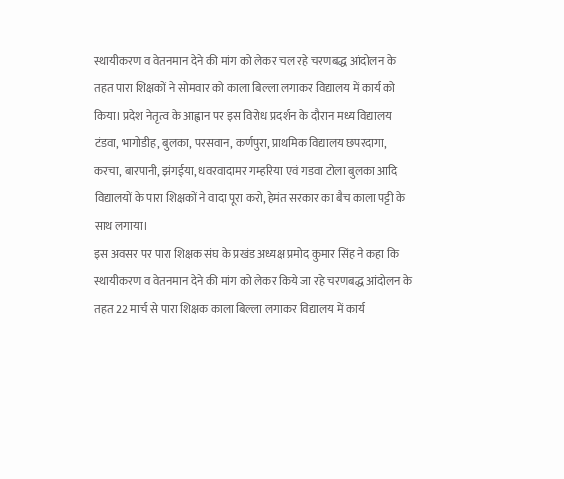स्थायीकरण व वेतनमान देने की मांग को लेकर चल रहे चरणबद्ध आंदोलन के तहत पारा शिक्षकों ने सोमवार को काला बिल्ला लगाकर विद्यालय में कार्य को किया। प्रदेश नेतृत्व के आह्वान पर इस विरोध प्रदर्शन के दौरान मध्य विद्यालय टंडवा, भागोडीह, बुलका, परसवान, कर्णपुरा, प्राथमिक विद्यालय छपरदागा, करचा, बारपानी, झंगईया, धवरवादामर गम्हरिया एवं गडवा टोला बुलका आदि विद्यालयों के पारा शिक्षकों ने वादा पूरा करो, हेमंत सरकार का बैच काला पट्टी के साथ लगाया।
इस अवसर पर पारा शिक्षक संघ के प्रखंड अध्यक्ष प्रमोद कुमार सिंह ने कहा कि स्थायीकरण व वेतनमान देने की मांग को लेकर किये जा रहे चरणबद्ध आंदोलन के तहत 22 मार्च से पारा शिक्षक काला बिल्ला लगाकर विद्यालय में कार्य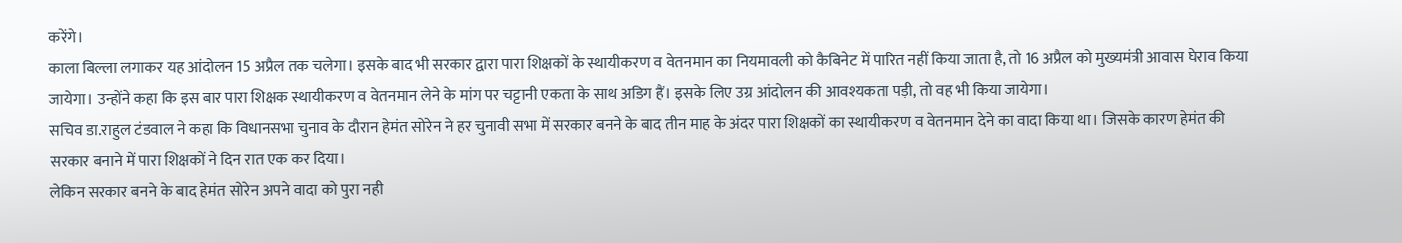करेंगे।
काला बिल्ला लगाकर यह आंदोलन 15 अप्रैल तक चलेगा। इसके बाद भी सरकार द्वारा पारा शिक्षकों के स्थायीकरण व वेतनमान का नियमावली को कैबिनेट में पारित नहीं किया जाता है, तो 16 अप्रैल को मुख्यमंत्री आवास घेराव किया जायेगा। उन्होंने कहा कि इस बार पारा शिक्षक स्थायीकरण व वेतनमान लेने के मांग पर चट्टानी एकता के साथ अडिग हैं। इसके लिए उग्र आंदोलन की आवश्यकता पड़ी, तो वह भी किया जायेगा।
सचिव डा.राहुल टंडवाल ने कहा कि विधानसभा चुनाव के दौरान हेमंत सोरेन ने हर चुनावी सभा में सरकार बनने के बाद तीन माह के अंदर पारा शिक्षकों का स्थायीकरण व वेतनमान देने का वादा किया था। जिसके कारण हेमंत की सरकार बनाने में पारा शिक्षकों ने दिन रात एक कर दिया।
लेकिन सरकार बनने के बाद हेमंत सोरेन अपने वादा को पुरा नही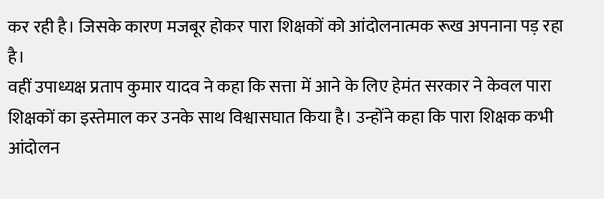कर रही है। जिसके कारण मजबूर होकर पारा शिक्षकों को आंदोलनात्मक रूख अपनाना पड़ रहा है।
वहीं उपाध्यक्ष प्रताप कुमार यादव ने कहा कि सत्ता में आने के लिए हेमंत सरकार ने केवल पारा शिक्षकों का इस्तेमाल कर उनके साथ विश्वासघात किया है। उन्होंने कहा कि पारा शिक्षक कभी आंदोलन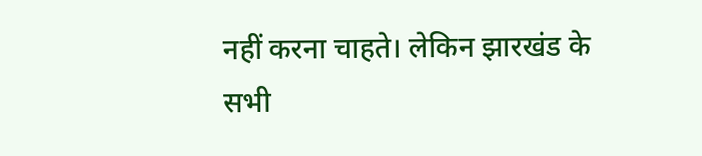नहीं करना चाहते। लेकिन झारखंड के सभी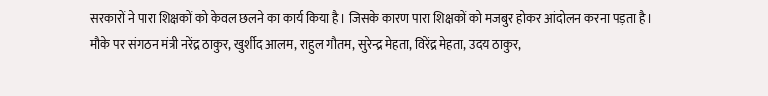सरकारों ने पारा शिक्षकों को केवल छलने का कार्य किया है। जिसके कारण पारा शिक्षकों को मजबुर होकर आंदोलन करना पड़ता है।
मौके पर संगठन मंत्री नरेंद्र ठाकुर, खुर्शीद आलम, राहुल गौतम, सुरेन्द्र मेहता, विरेंद्र मेहता, उदय ठाकुर,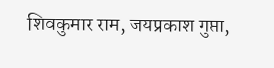शिवकुमार राम, जयप्रकाश गुप्ता,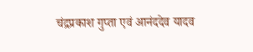चंद्रप्रकाश गुप्ता एवं आनंददेव यादव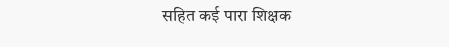सहित कई पारा शिक्षक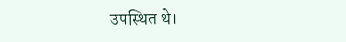उपस्थित थे।